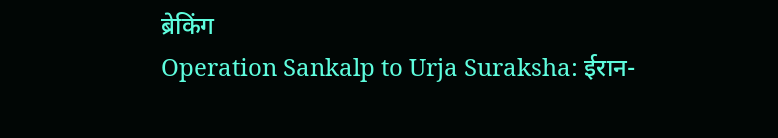ब्रेकिंग
Operation Sankalp to Urja Suraksha: ईरान-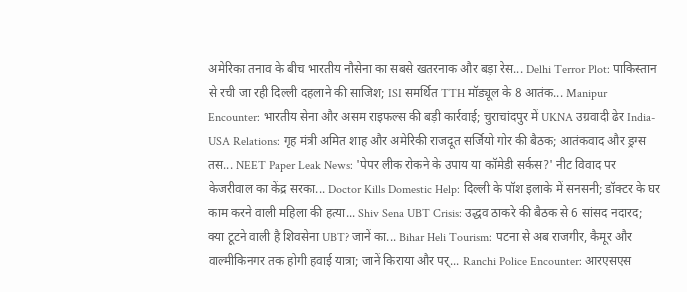अमेरिका तनाव के बीच भारतीय नौसेना का सबसे खतरनाक और बड़ा रेस... Delhi Terror Plot: पाकिस्तान से रची जा रही दिल्ली दहलाने की साजिश; ISI समर्थित TTH मॉड्यूल के 8 आतंक... Manipur Encounter: भारतीय सेना और असम राइफल्स की बड़ी कार्रवाई; चुराचांदपुर में UKNA उग्रवादी ढेर India-USA Relations: गृह मंत्री अमित शाह और अमेरिकी राजदूत सर्जियो गोर की बैठक; आतंकवाद और ड्रग्स तस... NEET Paper Leak News: 'पेपर लीक रोकने के उपाय या कॉमेडी सर्कस?' नीट विवाद पर केजरीवाल का केंद्र सरका... Doctor Kills Domestic Help: दिल्ली के पॉश इलाके में सनसनी; डॉक्टर के घर काम करने वाली महिला की हत्या... Shiv Sena UBT Crisis: उद्धव ठाकरे की बैठक से 6 सांसद नदारद; क्या टूटने वाली है शिवसेना UBT? जानें का... Bihar Heli Tourism: पटना से अब राजगीर, कैमूर और वाल्मीकिनगर तक होगी हवाई यात्रा; जानें किराया और पर्... Ranchi Police Encounter: आरएसएस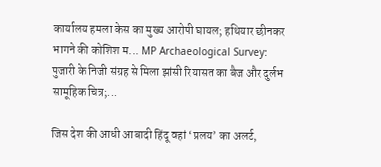कार्यालय हमला केस का मुख्य आरोपी घायल; हथियार छीनकर भागने की कोशिश म... MP Archaeological Survey: पुजारी के निजी संग्रह से मिला झांसी रियासत का बैज और दुर्लभ सामूहिक चित्र;...

जिस देश की आधी आबादी हिंदू वहां ‘प्रलय’ का अलर्ट,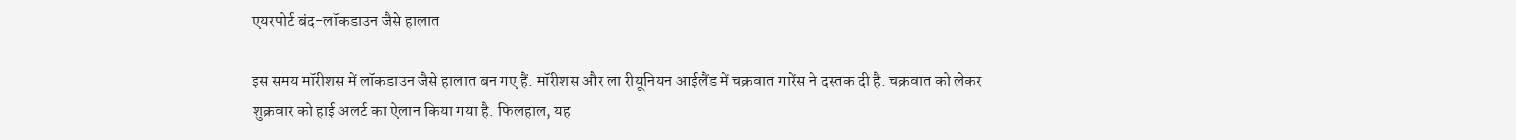एयरपोर्ट बंद-लॉकडाउन जैसे हालात

इस समय मॉरीशस में लॉकडाउन जैसे हालात बन गए हैं. मॉरीशस और ला रीयूनियन आईलैंड में चक्रवात गारेंस ने दस्तक दी है. चक्रवात को लेकर शुक्रवार को हाई अलर्ट का ऐलान किया गया है. फिलहाल, यह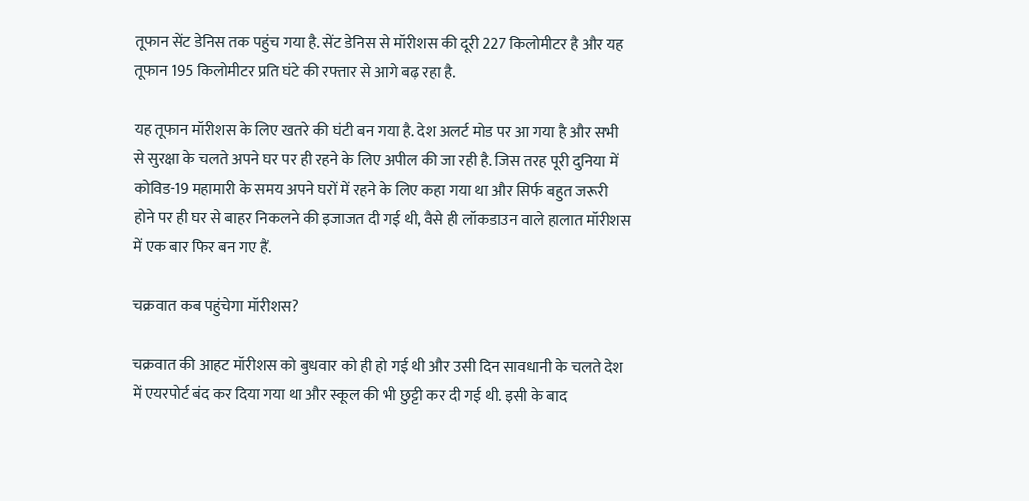तूफान सेंट डेनिस तक पहुंच गया है. सेंट डेनिस से मॉरीशस की दूरी 227 किलोमीटर है और यह तूफान 195 किलोमीटर प्रति घंटे की रफ्तार से आगे बढ़ रहा है.

यह तूफान मॉरीशस के लिए खतरे की घंटी बन गया है. देश अलर्ट मोड पर आ गया है और सभी से सुरक्षा के चलते अपने घर पर ही रहने के लिए अपील की जा रही है. जिस तरह पूरी दुनिया में कोविड-19 महामारी के समय अपने घरों में रहने के लिए कहा गया था और सिर्फ बहुत जरूरी होने पर ही घर से बाहर निकलने की इजाजत दी गई थी, वैसे ही लॉकडाउन वाले हालात मॉरीशस में एक बार फिर बन गए हैं.

चक्रवात कब पहुंचेगा मॉरीशस?

चक्रवात की आहट मॉरीशस को बुधवार को ही हो गई थी और उसी दिन सावधानी के चलते देश में एयरपोर्ट बंद कर दिया गया था और स्कूल की भी छुट्टी कर दी गई थी. इसी के बाद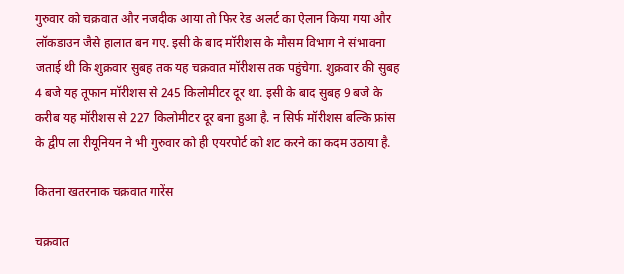गुरुवार को चक्रवात और नजदीक आया तो फिर रेड अलर्ट का ऐलान किया गया और लॉकडाउन जैसे हालात बन गए. इसी के बाद मॉरीशस के मौसम विभाग ने संभावना जताई थी कि शुक्रवार सुबह तक यह चक्रवात मॉरीशस तक पहुंचेगा. शुक्रवार की सुबह 4 बजे यह तूफान मॉरीशस से 245 किलोमीटर दूर था. इसी के बाद सुबह 9 बजे के करीब यह मॉरीशस से 227 किलोमीटर दूर बना हुआ है. न सिर्फ मॉरीशस बल्कि फ्रांस के द्वीप ला रीयूनियन ने भी गुरुवार को ही एयरपोर्ट को शट करने का कदम उठाया है.

कितना खतरनाक चक्रवात गारेंस

चक्रवात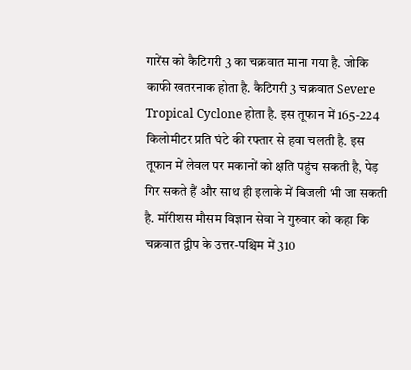गारेंस को कैटिगरी 3 का चक्रवात माना गया है. जोकि काफी खतरनाक होता है. कैटिगरी 3 चक्रवात Severe Tropical Cyclone होता है. इस तूफान में 165-224 किलोमीटर प्रति घंटे की रफ्तार से हवा चलती है. इस तूफान में लेवल पर मकानों को क्षति पहुंच सकती है, पेड़ गिर सकते हैं और साथ ही इलाके में बिजली भी जा सकती है. मॉरीशस मौसम विज्ञान सेवा ने गुरुवार को कहा कि चक्रवात द्वीप के उत्तर-पश्चिम में 310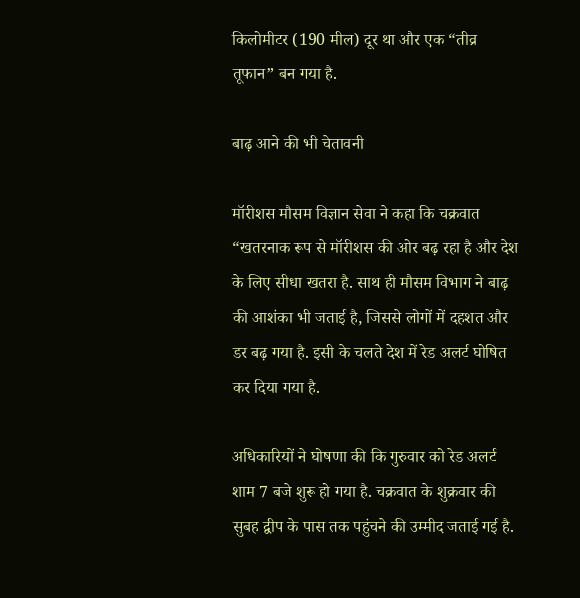किलोमीटर (190 मील) दूर था और एक “तीव्र तूफान” बन गया है.

बाढ़ आने की भी चेतावनी

मॉरीशस मौसम विज्ञान सेवा ने कहा कि चक्रवात “खतरनाक रूप से मॉरीशस की ओर बढ़ रहा है और देश के लिए सीधा खतरा है. साथ ही मौसम विभाग ने बाढ़ की आशंका भी जताई है, जिससे लोगों में दहशत और डर बढ़ गया है. इसी के चलते देश में रेड अलर्ट घोषित कर दिया गया है.

अधिकारियों ने घोषणा की कि गुरुवार को रेड अलर्ट शाम 7 बजे शुरू हो गया है. चक्रवात के शुक्रवार की सुबह द्वीप के पास तक पहुंचने की उम्मीद जताई गई है.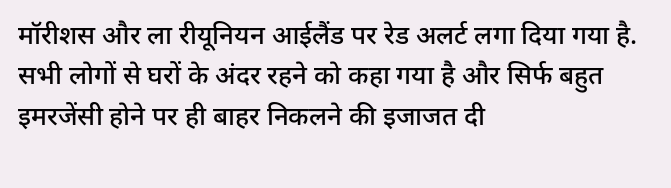मॉरीशस और ला रीयूनियन आईलैंड पर रेड अलर्ट लगा दिया गया है. सभी लोगों से घरों के अंदर रहने को कहा गया है और सिर्फ बहुत इमरजेंसी होने पर ही बाहर निकलने की इजाजत दी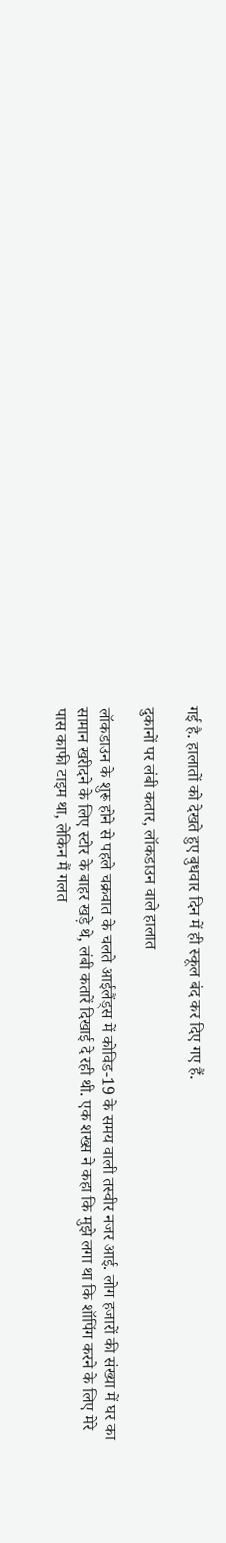गई है. हालातों को देखते हुए बुधवार दिन में ही स्कूल बंद कर दिए गए हैं.

दुकानों पर लंबी कतार, लॉकडाउन वाले हालात

लॉकडाउन के शुरू होने से पहले चक्रवात के चलते आईलैंड्स में कोविड-19 के समय वाली तस्वीर नजर आई. लोग हजारों की संख्या में घर का सामान खरीदने के लिए स्टोर के बाहर खड़े थे, लंबी कतारें दिखाई दे रही थी. एक शख्स ने कहा कि मुझे लगा था कि शॉपिंग करने के लिए मेरे पास काफी टाइम था, लेकिन मैं गलत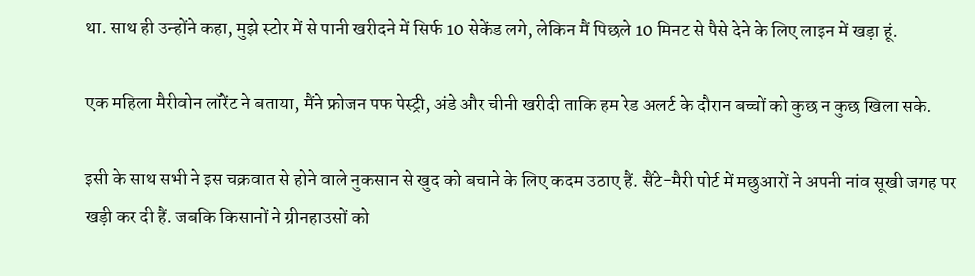था. साथ ही उन्होंने कहा, मुझे स्टोर में से पानी खरीदने में सिर्फ 10 सेकेंड लगे, लेकिन मैं पिछले 10 मिनट से पैसे देने के लिए लाइन में खड़ा हूं.

एक महिला मैरीवोन लॉरेंट ने बताया, मैंने फ्रोजन पफ पेस्ट्री, अंडे और चीनी खरीदी ताकि हम रेड अलर्ट के दौरान बच्चों को कुछ न कुछ खिला सके.

इसी के साथ सभी ने इस चक्रवात से होने वाले नुकसान से खुद को बचाने के लिए कदम उठाए हैं. सैंटे-मैरी पोर्ट में मछुआरों ने अपनी नांव सूखी जगह पर खड़ी कर दी हैं. जबकि किसानों ने ग्रीनहाउसों को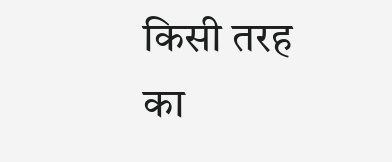किसी तरह का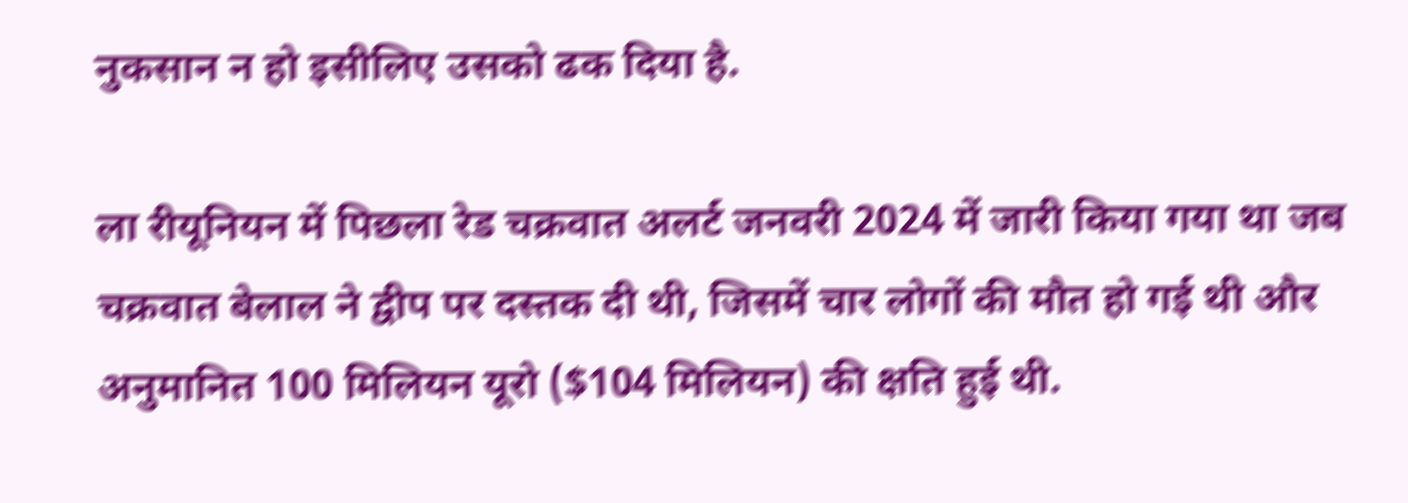नुकसान न हो इसीलिए उसको ढक दिया है.

ला रीयूनियन में पिछला रेड चक्रवात अलर्ट जनवरी 2024 में जारी किया गया था जब चक्रवात बेलाल ने द्वीप पर दस्तक दी थी, जिसमें चार लोगों की मौत हो गई थी और अनुमानित 100 मिलियन यूरो ($104 मिलियन) की क्षति हुई थी.